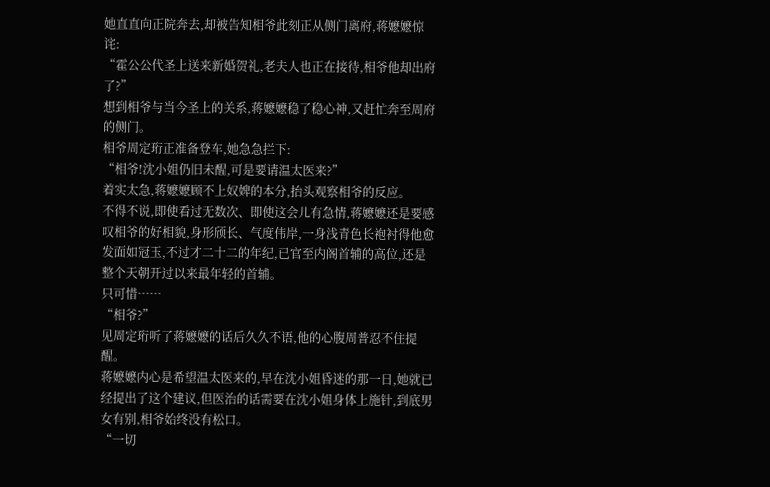她直直向正院奔去,却被告知相爷此刻正从侧门离府,蒋嬷嬷惊诧:
“霍公公代圣上送来新婚贺礼,老夫人也正在接待,相爷他却出府了?”
想到相爷与当今圣上的关系,蒋嬷嬷稳了稳心神,又赶忙奔至周府的侧门。
相爷周定珩正准备登车,她急急拦下:
“相爷!沈小姐仍旧未醒,可是要请温太医来?”
着实太急,蒋嬷嬷顾不上奴婢的本分,抬头观察相爷的反应。
不得不说,即使看过无数次、即使这会儿有急情,蒋嬷嬷还是要感叹相爷的好相貌,身形颀长、气度伟岸,一身浅青色长袍衬得他愈发面如冠玉,不过才二十二的年纪,已官至内阁首辅的高位,还是整个天朝开过以来最年轻的首辅。
只可惜……
“相爷?”
见周定珩听了蒋嬷嬷的话后久久不语,他的心腹周普忍不住提醒。
蒋嬷嬷内心是希望温太医来的,早在沈小姐昏迷的那一日,她就已经提出了这个建议,但医治的话需要在沈小姐身体上施针,到底男女有别,相爷始终没有松口。
“一切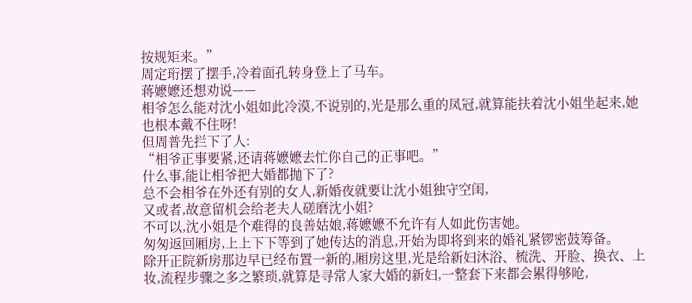按规矩来。”
周定珩摆了摆手,冷着面孔转身登上了马车。
蒋嬷嬷还想劝说——
相爷怎么能对沈小姐如此冷漠,不说别的,光是那么重的凤冠,就算能扶着沈小姐坐起来,她也根本戴不住呀!
但周普先拦下了人:
“相爷正事要紧,还请蒋嬷嬷去忙你自己的正事吧。”
什么事,能让相爷把大婚都抛下了?
总不会相爷在外还有别的女人,新婚夜就要让沈小姐独守空闺,
又或者,故意留机会给老夫人磋磨沈小姐?
不可以,沈小姐是个难得的良善姑娘,蒋嬷嬷不允许有人如此伤害她。
匆匆返回厢房,上上下下等到了她传达的消息,开始为即将到来的婚礼紧锣密鼓筹备。
除开正院新房那边早已经布置一新的,厢房这里,光是给新妇沐浴、梳洗、开脸、换衣、上妆,流程步骤之多之繁琐,就算是寻常人家大婚的新妇,一整套下来都会累得够呛,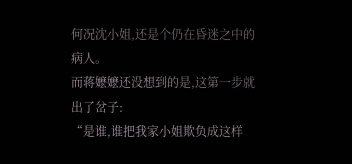何况沈小姐,还是个仍在昏迷之中的病人。
而蒋嬷嬷还没想到的是,这第一步就出了岔子:
“是谁,谁把我家小姐欺负成这样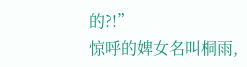的?!”
惊呼的婢女名叫桐雨,